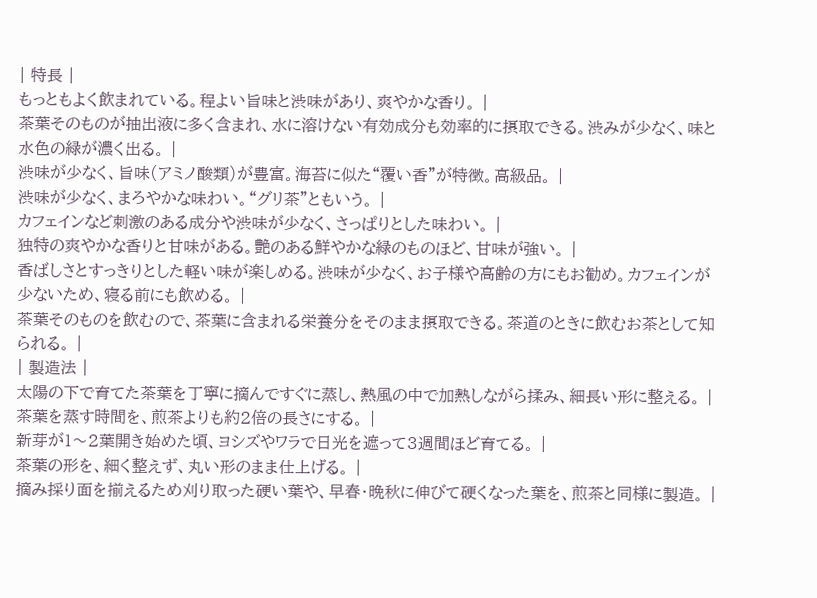| 特長 |
もっともよく飲まれている。程よい旨味と渋味があり、爽やかな香り。 |
茶葉そのものが抽出液に多く含まれ、水に溶けない有効成分も効率的に摂取できる。渋みが少なく、味と水色の緑が濃く出る。 |
渋味が少なく、旨味(アミノ酸類)が豊富。海苔に似た“覆い香”が特徴。高級品。 |
渋味が少なく、まろやかな味わい。“グリ茶”ともいう。 |
カフェインなど刺激のある成分や渋味が少なく、さっぱりとした味わい。 |
独特の爽やかな香りと甘味がある。艶のある鮮やかな緑のものほど、甘味が強い。 |
香ばしさとすっきりとした軽い味が楽しめる。渋味が少なく、お子様や高齢の方にもお勧め。カフェインが少ないため、寝る前にも飲める。 |
茶葉そのものを飲むので、茶葉に含まれる栄養分をそのまま摂取できる。茶道のときに飲むお茶として知られる。 |
| 製造法 |
太陽の下で育てた茶葉を丁寧に摘んですぐに蒸し、熱風の中で加熱しながら揉み、細長い形に整える。 |
茶葉を蒸す時間を、煎茶よりも約2倍の長さにする。 |
新芽が1〜2葉開き始めた頃、ヨシズやワラで日光を遮って3週間ほど育てる。 |
茶葉の形を、細く整えず、丸い形のまま仕上げる。 |
摘み採り面を揃えるため刈り取った硬い葉や、早春・晩秋に伸びて硬くなった葉を、煎茶と同様に製造。 |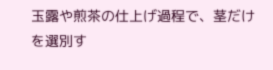玉露や煎茶の仕上げ過程で、茎だけを選別す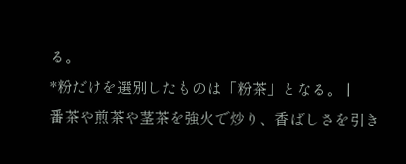る。
*粉だけを選別したものは「粉茶」となる。 |
番茶や煎茶や茎茶を強火で炒り、香ばしさを引き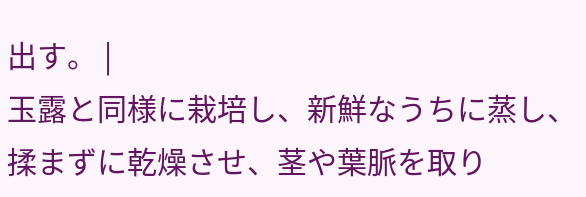出す。 |
玉露と同様に栽培し、新鮮なうちに蒸し、揉まずに乾燥させ、茎や葉脈を取り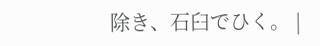除き、石臼でひく。 |